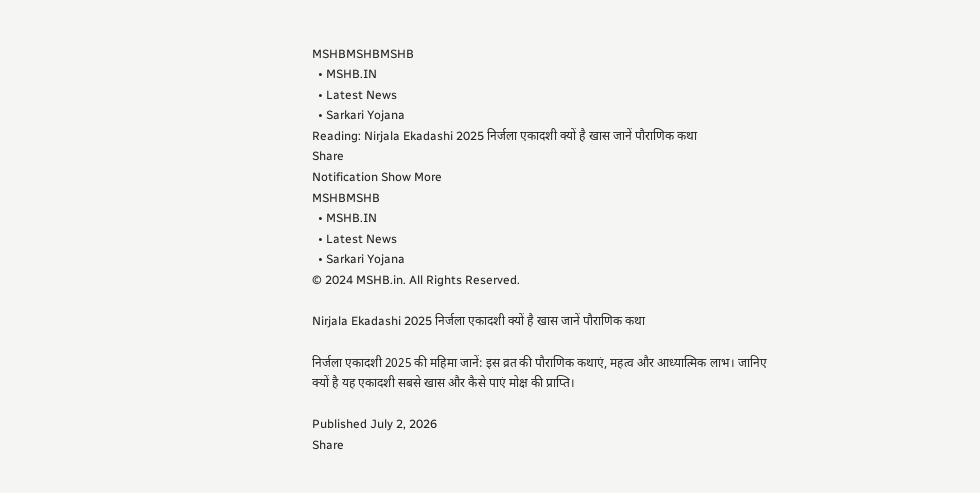MSHBMSHBMSHB
  • MSHB.IN
  • Latest News
  • Sarkari Yojana
Reading: Nirjala Ekadashi 2025 निर्जला एकादशी क्यों है खास जानें पौराणिक कथा
Share
Notification Show More
MSHBMSHB
  • MSHB.IN
  • Latest News
  • Sarkari Yojana
© 2024 MSHB.in. All Rights Reserved.

Nirjala Ekadashi 2025 निर्जला एकादशी क्यों है खास जानें पौराणिक कथा

निर्जला एकादशी 2025 की महिमा जानें: इस व्रत की पौराणिक कथाएं, महत्व और आध्यात्मिक लाभ। जानिए क्यों है यह एकादशी सबसे खास और कैसे पाएं मोक्ष की प्राप्ति।

Published July 2, 2026
Share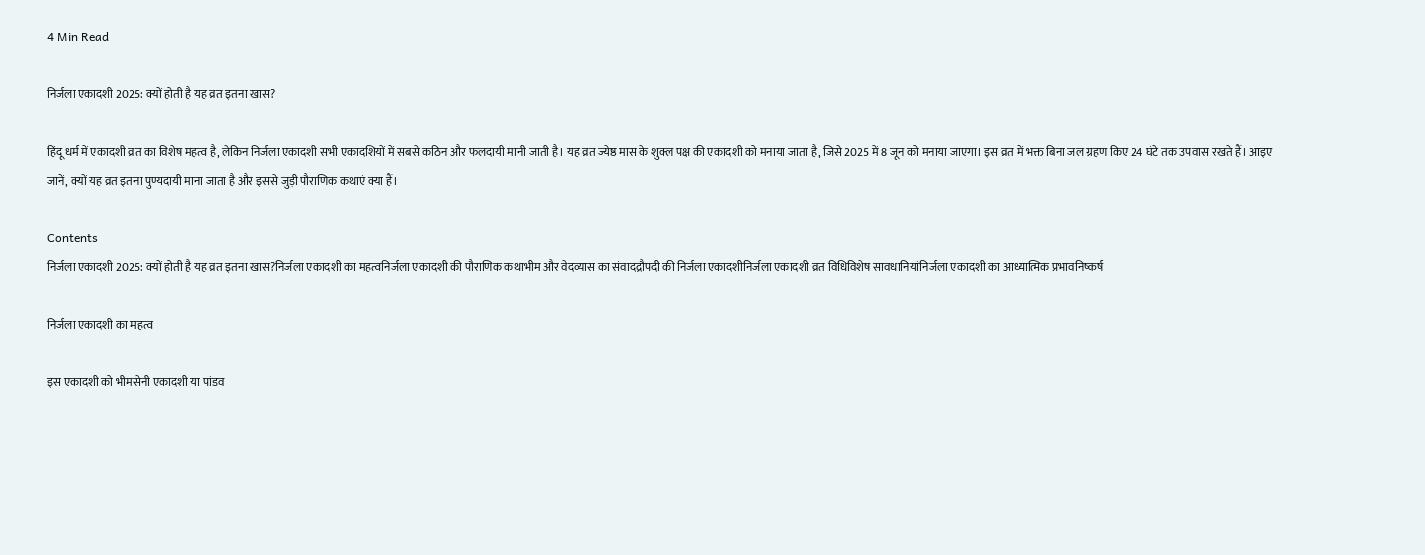4 Min Read

निर्जला एकादशी 2025: क्यों होती है यह व्रत इतना खास?

हिंदू धर्म में एकादशी व्रत का विशेष महत्व है, लेकिन निर्जला एकादशी सभी एकादशियों में सबसे कठिन और फलदायी मानी जाती है। यह व्रत ज्येष्ठ मास के शुक्ल पक्ष की एकादशी को मनाया जाता है, जिसे 2025 में 8 जून को मनाया जाएगा। इस व्रत में भक्त बिना जल ग्रहण किए 24 घंटे तक उपवास रखते हैं। आइए जानें, क्यों यह व्रत इतना पुण्यदायी माना जाता है और इससे जुड़ी पौराणिक कथाएं क्या हैं।

Contents
निर्जला एकादशी 2025: क्यों होती है यह व्रत इतना खास?निर्जला एकादशी का महत्वनिर्जला एकादशी की पौराणिक कथाभीम और वेदव्यास का संवादद्रौपदी की निर्जला एकादशीनिर्जला एकादशी व्रत विधिविशेष सावधानियांनिर्जला एकादशी का आध्यात्मिक प्रभावनिष्कर्ष

निर्जला एकादशी का महत्व

इस एकादशी को भीमसेनी एकादशी या पांडव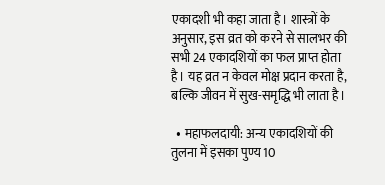एकादशी भी कहा जाता है। शास्त्रों के अनुसार, इस व्रत को करने से सालभर की सभी 24 एकादशियों का फल प्राप्त होता है। यह व्रत न केवल मोक्ष प्रदान करता है, बल्कि जीवन में सुख-समृद्धि भी लाता है।

  • महाफलदायी: अन्य एकादशियों की तुलना में इसका पुण्य 10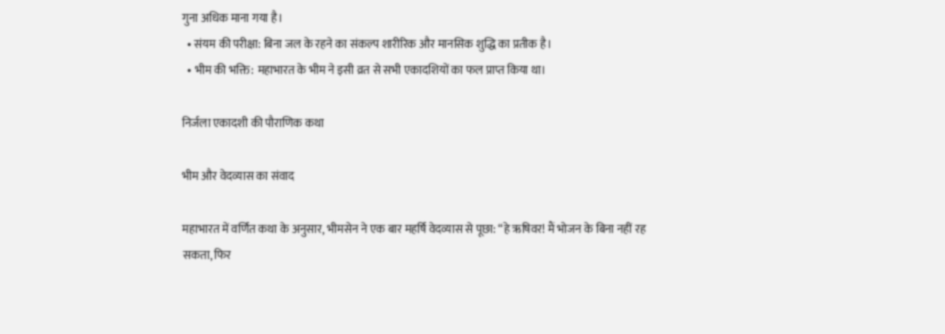गुना अधिक माना गया है।
  • संयम की परीक्षा: बिना जल के रहने का संकल्प शारीरिक और मानसिक शुद्धि का प्रतीक है।
  • भीम की भक्ति: महाभारत के भीम ने इसी व्रत से सभी एकादशियों का फल प्राप्त किया था।

निर्जला एकादशी की पौराणिक कथा

भीम और वेदव्यास का संवाद

महाभारत में वर्णित कथा के अनुसार, भीमसेन ने एक बार महर्षि वेदव्यास से पूछा: “हे ऋषिवर! मैं भोजन के बिना नहीं रह सकता, फिर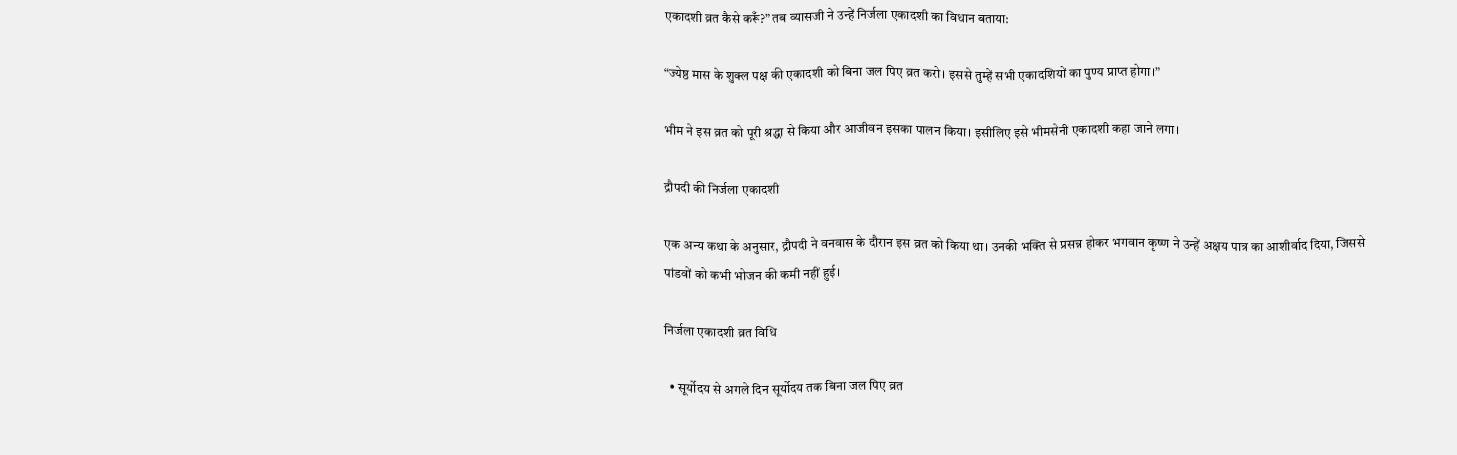एकादशी व्रत कैसे करूँ?” तब व्यासजी ने उन्हें निर्जला एकादशी का विधान बताया:

“ज्येष्ठ मास के शुक्ल पक्ष की एकादशी को बिना जल पिए व्रत करो। इससे तुम्हें सभी एकादशियों का पुण्य प्राप्त होगा।”

भीम ने इस व्रत को पूरी श्रद्धा से किया और आजीवन इसका पालन किया। इसीलिए इसे भीमसेनी एकादशी कहा जाने लगा।

द्रौपदी की निर्जला एकादशी

एक अन्य कथा के अनुसार, द्रौपदी ने वनवास के दौरान इस व्रत को किया था। उनकी भक्ति से प्रसन्न होकर भगवान कृष्ण ने उन्हें अक्षय पात्र का आशीर्वाद दिया, जिससे पांडवों को कभी भोजन की कमी नहीं हुई।

निर्जला एकादशी व्रत विधि

  • सूर्योदय से अगले दिन सूर्योदय तक बिना जल पिए व्रत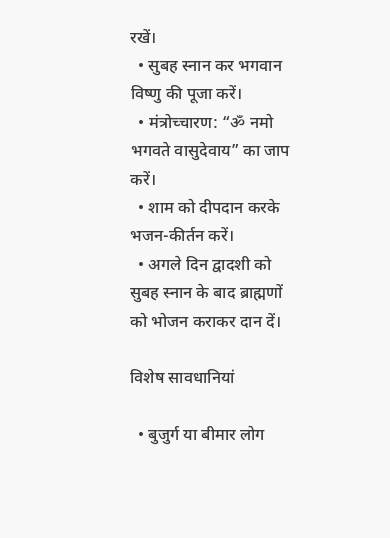रखें।
  • सुबह स्नान कर भगवान विष्णु की पूजा करें।
  • मंत्रोच्चारण: “ॐ नमो भगवते वासुदेवाय” का जाप करें।
  • शाम को दीपदान करके भजन-कीर्तन करें।
  • अगले दिन द्वादशी को सुबह स्नान के बाद ब्राह्मणों को भोजन कराकर दान दें।

विशेष सावधानियां

  • बुजुर्ग या बीमार लोग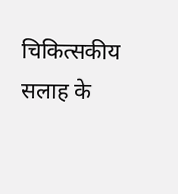चिकित्सकीय सलाह के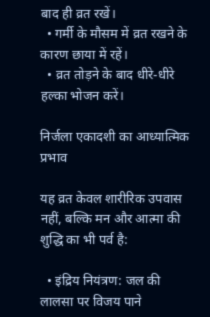बाद ही व्रत रखें।
  • गर्मी के मौसम में व्रत रखने के कारण छाया में रहें।
  • व्रत तोड़ने के बाद धीरे-धीरे हल्का भोजन करें।

निर्जला एकादशी का आध्यात्मिक प्रभाव

यह व्रत केवल शारीरिक उपवास नहीं, बल्कि मन और आत्मा की शुद्धि का भी पर्व है:

  • इंद्रिय नियंत्रण: जल की लालसा पर विजय पाने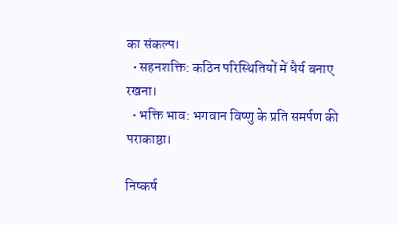का संकल्प।
  • सहनशक्ति: कठिन परिस्थितियों में धैर्य बनाए रखना।
  • भक्ति भाव: भगवान विष्णु के प्रति समर्पण की पराकाष्ठा।

निष्कर्ष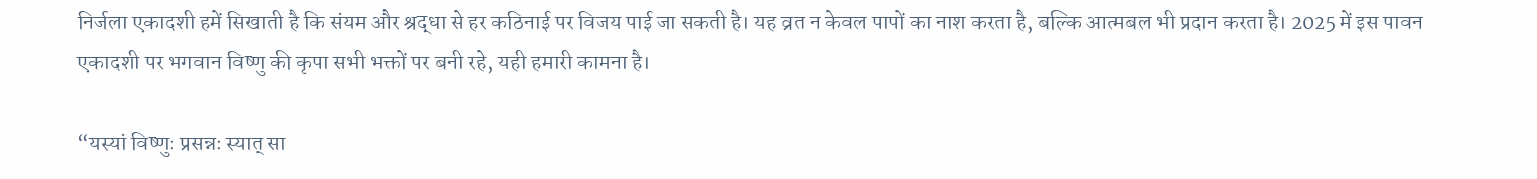निर्जला एकादशी हमें सिखाती है कि संयम और श्रद्धा से हर कठिनाई पर विजय पाई जा सकती है। यह व्रत न केवल पापों का नाश करता है, बल्कि आत्मबल भी प्रदान करता है। 2025 में इस पावन एकादशी पर भगवान विष्णु की कृपा सभी भक्तों पर बनी रहे, यही हमारी कामना है।

“यस्यां विष्णुः प्रसन्नः स्यात् सा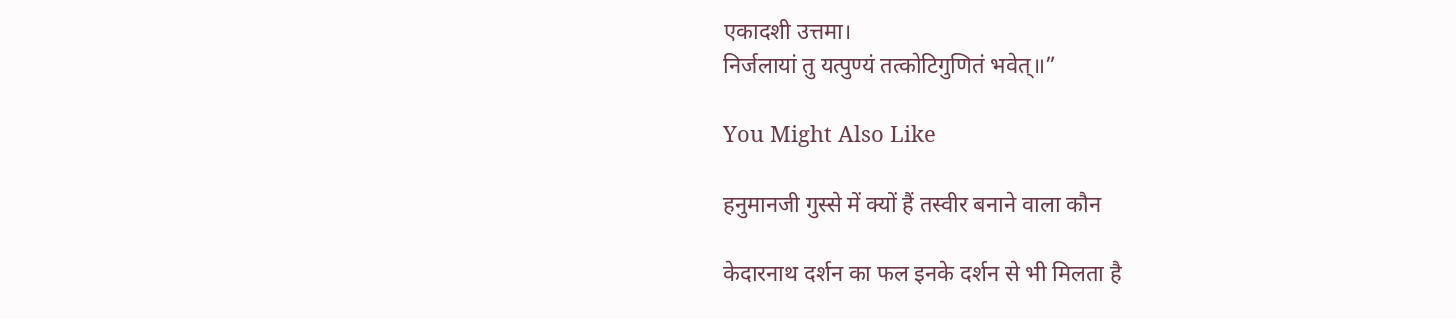एकादशी उत्तमा।
निर्जलायां तु यत्पुण्यं तत्कोटिगुणितं भवेत्॥”

You Might Also Like

हनुमानजी गुस्से में क्यों हैं तस्वीर बनाने वाला कौन

केदारनाथ दर्शन का फल इनके दर्शन से भी मिलता है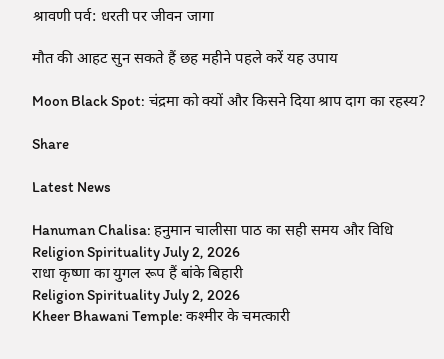श्रावणी पर्व: धरती पर जीवन जागा

मौत की आहट सुन सकते हैं छह महीने पहले करें यह उपाय

Moon Black Spot: चंद्रमा को क्यों और किसने दिया श्राप दाग का रहस्य?

Share

Latest News

Hanuman Chalisa: हनुमान चालीसा पाठ का सही समय और विधि
Religion Spirituality July 2, 2026
राधा कृष्णा का युगल रूप हैं बांके बिहारी
Religion Spirituality July 2, 2026
Kheer Bhawani Temple: कश्मीर के चमत्कारी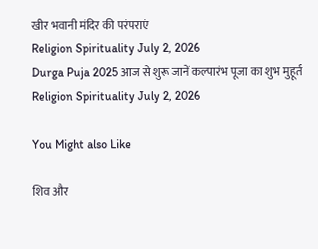खीर भवानी मंदिर की परंपराएं
Religion Spirituality July 2, 2026
Durga Puja 2025 आज से शुरू जानें कल्पारंभ पूजा का शुभ मुहूर्त
Religion Spirituality July 2, 2026

You Might also Like

शिव और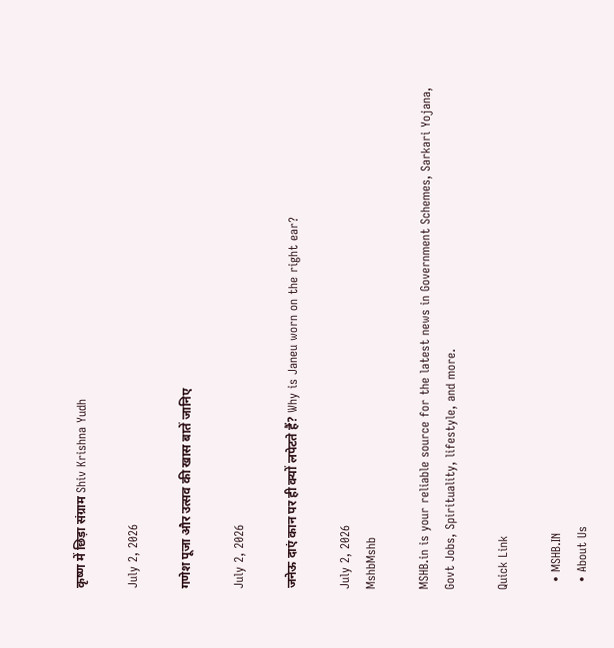कृष्ण में छिड़ा संग्राम Shiv Krishna Yudh

July 2, 2026

गणेश पूजा और उत्सव की खास बातें जानिए

July 2, 2026

जनेऊ दाएं कान पर ही क्यों लपेटते हैं? Why is Janeu worn on the right ear?

July 2, 2026
MshbMshb

MSHB.in is your reliable source for the latest news in Government Schemes, Sarkari Yojana, Govt Jobs, Spirituality, lifestyle, and more.

Quick Link

  • MSHB.IN
  • About Us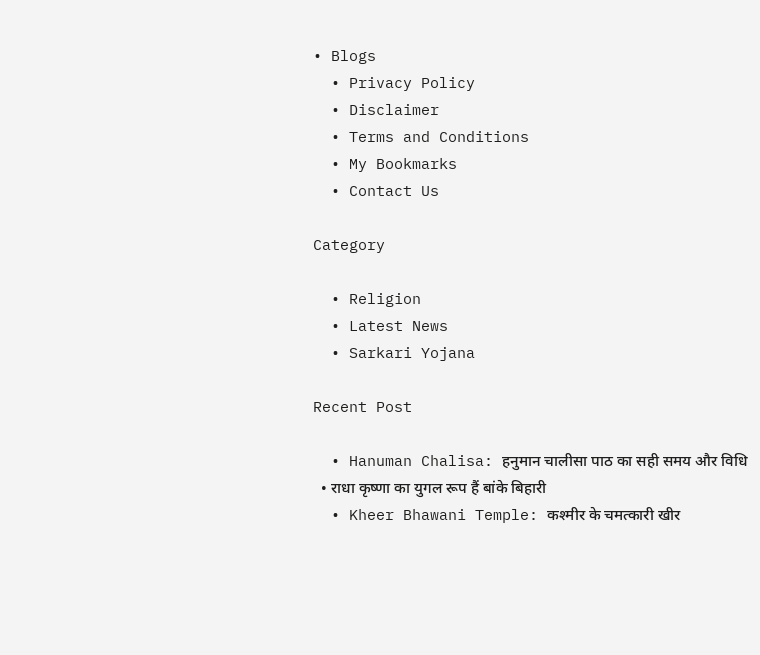• Blogs
  • Privacy Policy
  • Disclaimer
  • Terms and Conditions
  • My Bookmarks
  • Contact Us

Category

  • Religion
  • Latest News
  • Sarkari Yojana

Recent Post

  • Hanuman Chalisa: हनुमान चालीसा पाठ का सही समय और विधि
  • राधा कृष्णा का युगल रूप हैं बांके बिहारी
  • Kheer Bhawani Temple: कश्मीर के चमत्कारी खीर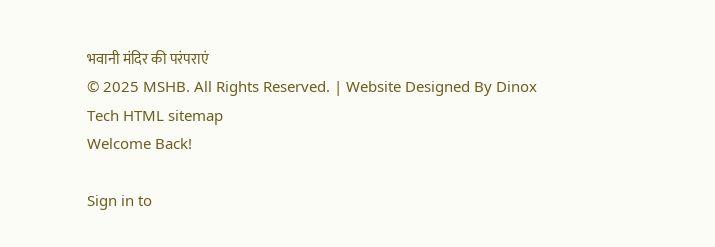भवानी मंदिर की परंपराएं
© 2025 MSHB. All Rights Reserved. | Website Designed By Dinox Tech HTML sitemap
Welcome Back!

Sign in to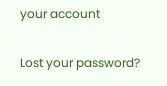your account

Lost your password?